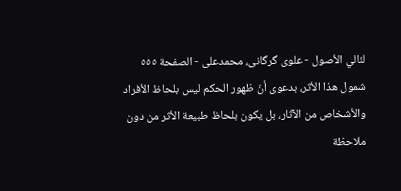لئالي الأصول - علوی گرگانی، محمدعلی - الصفحة ٥٥٥
شمول هذا الأثر، بدعوى أنّ ظهور الحكم ليس بلحاظ الأفراد والأشخاص من الآثار، بل يكون بلحاظ طبيعة الأثر من دون ملاحظة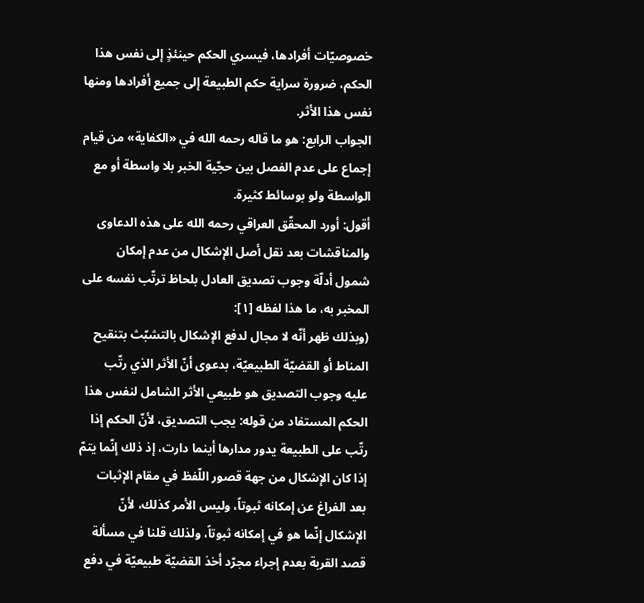خصوصيّات أفرادها، فيسري الحكم حينئذٍ إلى نفس هذا الحكم، ضرورة سراية حكم الطبيعة إلى جميع أفرادها ومنها نفس هذا الأثر.
الجواب الرابع: هو ما قاله رحمه الله في «الكفاية» من قيام إجماع على عدم الفصل بين حجّية الخبر بلا واسطة أو مع الواسطة ولو بوسائط كثيرة.
أقول: أورد المحقّق العراقي رحمه الله على هذه الدعاوى والمناقشات بعد نقل أصل الإشكال من عدم إمكان شمول أدلّة وجوب تصديق العادل بلحاظ ترتّب نفسه على المخبر به، ما هذا لفظه [١]:
(وبذلك ظهر أنّه لا مجال لدفع الإشكال بالتشبّث بتنقيح المناط أو القضيّة الطبيعيّة، بدعوى أنّ الأثر الذي رتّب عليه وجوب التصديق هو طبيعي الأثر الشامل لنفس هذا الحكم المستفاد من قوله: يجب التصديق، لأنّ الحكم إذا رتّب على الطبيعة يدور مدارها أينما دارت، إذ ذلك إنّما يتمّ إذا كان الإشكال من جهة قصور اللّفظ في مقام الإثبات بعد الفراغ عن إمكانه ثبوتاً، وليس الأمر كذلك، لأنّ الإشكال إنّما هو في إمكانه ثبوتاً، ولذلك قلنا في مسألة قصد القربة بعدم إجراء مجرّد أخذ القضيّة طبيعيّة في دفع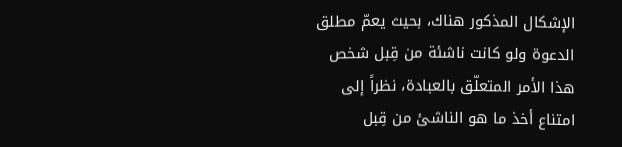الإشكال المذكور هناك، بحيث يعمّ مطلق الدعوة ولو كانت ناشئة من قِبل شخص هذا الأمر المتعلّق بالعبادة، نظراً إلى امتناع أخذ ما هو الناشئ من قِبل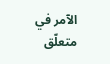الآمر في متعلّق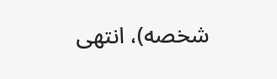شخصه)، انتهى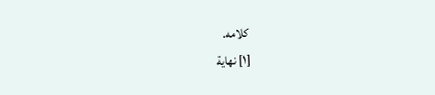كلامه.
[١] نهاية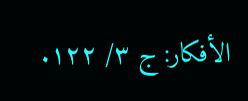الأفكار: ج ٣/ ١٢٢.